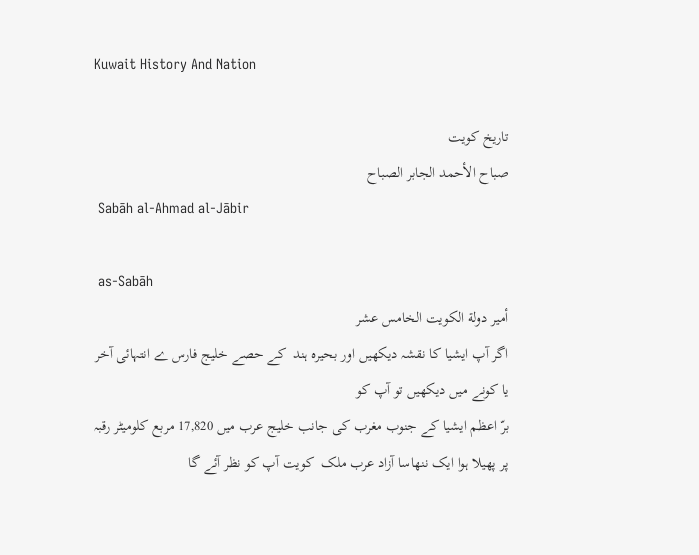Kuwait History And Nation

تاریخ کویت
صباح الأحمد الجابر الصباح
 Sabāh al-Ahmad al-Jābir

 as-Sabāh
أمير دولة الكويت الخامس عشر
اگر آپ ایشیا کا نقشہ دیکھیں اور بحیرہ ہند  کے حصے خلیج فارس ے انتہائی آخر یا کونے میں دیکھیں تو آپ کو
برّ اعظم ایشیا کے جنوب مغرب کی جانب خلیج عرب میں 17,820 مربع کلومیٹر رقبہ پر پھیلا ہوا ایک ننھاسا آزاد عرب ملک  کویت آپ کو نظر آئے گا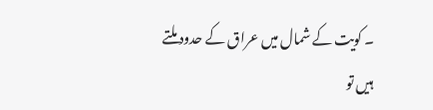۔ کویت کے شمال میں عراق کے حدود ملتے ہیں تو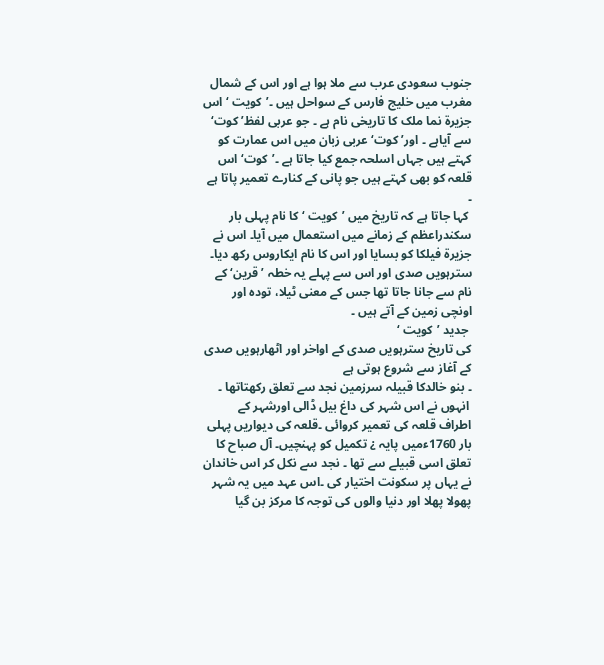جنوب سعودی عرب سے ملا ہوا ہے اور اس کے شمال مغرب میں خلیج فارس کے سواحل ہیں ۔’کویت ‘ اس جزیرة نما ملک کا تاریخی نام ہے ۔ جو عربی لفظ’ کوت‘ سے آیاہے ۔ اور’ کوت‘ عربی زبان میں اس عمارت کو کہتے ہیں جہاں اسلحہ جمع کیا جاتا ہے ۔’کوت‘ اس قلعہ کو بھی کہتے ہیں جو پانی کے کنارے تعمیر پاتا ہے ۔
 کہا جاتا ہے کہ تاریخ میں ’کویت ‘ کا نام پہلی بار سکندراعظم کے زمانے میں استعمال میں آیا۔ اس نے جزیرة فیلکا کو بسایا اور اس کا نام ایکاروس رکھ دیا۔
سترہویں صدی اور اس سے پہلے یہ خطہ ’قرین‘ کے نام سے جانا جاتا تھا جس کے معنی ٹیلا، تودہ اور اونچی زمین کے آتے ہیں ۔
 جدید ’کویت ‘
کی تاریخ سترہویں صدی کے اواخر اور اٹھارہویں صدی کے آغاز سے شروع ہوتی ہے
۔ بنو خالدکا قبیلہ سرزمین نجد سے تعلق رکھتاتھا ۔
 انہوں نے اس شہر کی داغ بیل ڈالی اورشہر کے اطراف قلعہ کی تعمیر کروائی ۔قلعہ کی دیواریں پہلی بار 1760ءمیں پایہ ¿ تکمیل کو پہنچیں۔ آل صباح کا تعلق اسی قبیلے سے تھا ۔ نجد سے نکل کر اس خاندان نے یہاں پر سکونت اختیار کی ۔اس عہد میں یہ شہر پھولا پھلا اور دنیا والوں کی توجہ کا مرکز بن گیا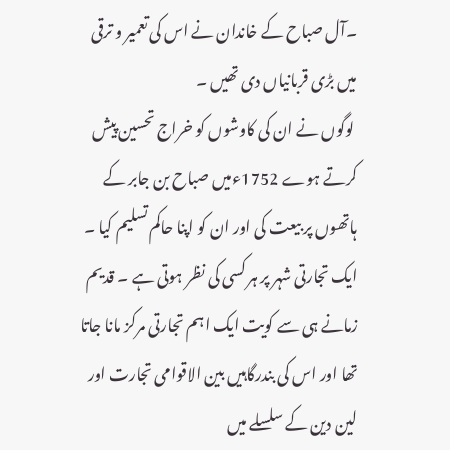۔آل صباح کے خاندان نے اس کی تعمیر و ترقی میں بڑی قربانیاں دی تھیں ۔
 لوگوں نے ان کی کاوشوں کو خراج تحسین پیش کرتے ہوے 1752ءمیں صباح بن جابر کے ہاتھوں پر بیعت کی اور ان کو اپنا حاکم تسلیم کیا ۔ ایک تجارتی شہر پر ہر کسی کی نظر ہوتی ہے ۔ قدیم زمانے ہی سے کویت ایک اہم تجارتی مرکز مانا جاتا تھا اور اس کی بندرگاہیں بین الاقوامی تجارت اور لین دین کے سلسلے میں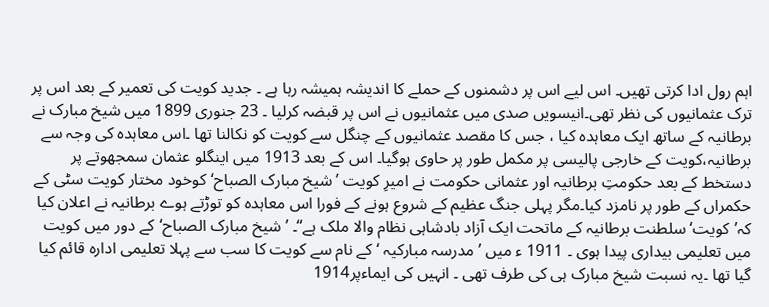اہم رول ادا کرتی تھیں۔ اس لیے اس پر دشمنوں کے حملے کا اندیشہ ہمیشہ رہا ہے ۔ جدید کویت کی تعمیر کے بعد اس پر ترک عثمانیوں کی نظر تھی۔انیسویں صدی میں عثمانیوں نے اس پر قبضہ کرلیا ۔ 23 جنوری 1899 میں شیخ مبارک نے برطانیہ کے ساتھ ایک معاہدہ کیا ، جس کا مقصد عثمانیوں کے چنگل سے کویت کو نکالنا تھا ۔اس معاہدہ کی وجہ سے برطانیہ،کویت کے خارجی پالیسی پر مکمل طور پر حاوی ہوگیا۔ اس کے بعد 1913 میں اینگلو عثمان سمجھوتے پر دستخط کے بعد حکومتِ برطانیہ اور عثمانی حکومت نے امیرِ کویت ’شیخ مبارک الصباح‘ کوخود مختار کویت سٹی کے حکمراں کے طور پر نامزد کیا۔مگر پہلی جنگ عظیم کے شروع ہونے کے فورا اس معاہدہ کو توڑتے ہوے برطانیہ نے اعلان کیا کہ’کویت‘ سلطنت برطانیہ کے ماتحت ایک آزاد بادشاہی نظام والا ملک ہے“۔ ’شیخ مبارک الصباح‘کے دور میں کویت میں تعلیمی بیداری پیدا ہوی ۔ 1911 ء میں ’مدرسہ مبارکیہ ‘ کے نام سے کویت کا سب سے پہلا تعلیمی ادارہ قائم کیا گیا تھا ۔یہ نسبت شیخ مبارک ہی کی طرف تھی ۔ انہیں کی ایماءپر1914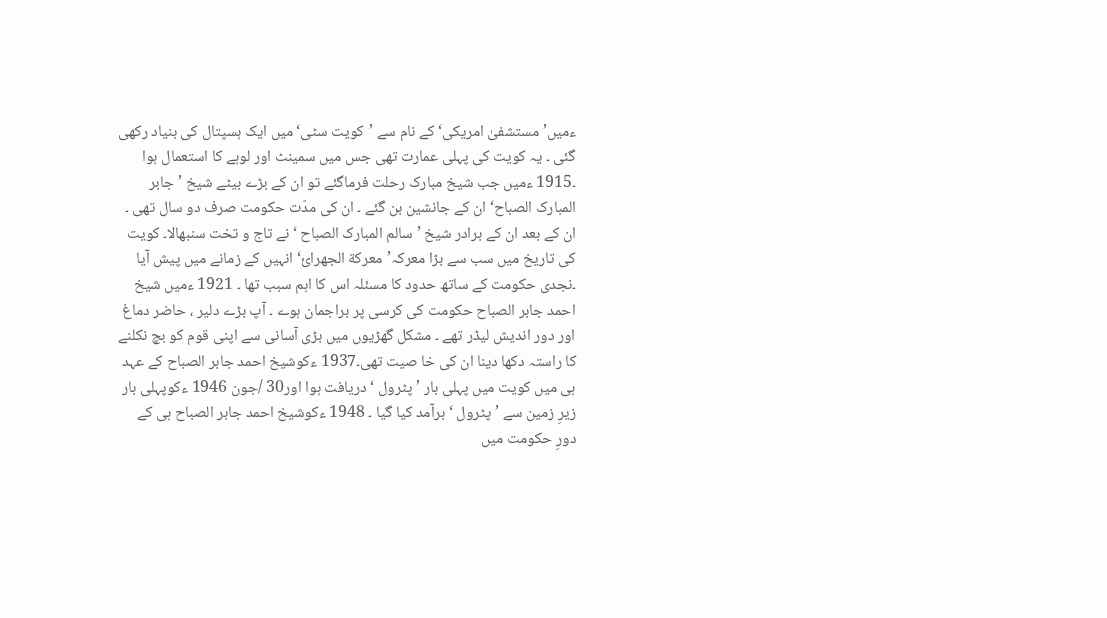ءمیں’مستشفیٰ امریکی‘ کے نام سے ’کویت سٹی‘ میں ایک ہسپتال کی بنیاد رکھی گئی ۔ یہ کویت کی پہلی عمارت تھی جس میں سمینٹ اور لوہے کا استعمال ہوا ۔1915 ءمیں جب شیخ مبارک رحلت فرماگئے تو ان کے بڑے بیٹے شیخ ’جابر المبارک الصباح‘ ان کے جانشین بن گئے ۔ ان کی مدّت حکومت صرف دو سال تھی ۔ ان کے بعد ان کے برادر شیخ ’سالم المبارک الصباح ‘ نے تاج و تخت سنبھالا۔ کویت کی تاریخ میں سب سے بڑا معرکہ’معرکة الجھرائ‘ انہیں کے زمانے میں پیش آیا ۔نجدی حکومت کے ساتھ حدود کا مسئلہ اس کا اہم سبب تھا ۔ 1921 ءمیں شیخ احمد جابر الصباح حکومت کی کرسی پر براجمان ہوے ۔ آپ بڑے دلیر ، حاضر دماغ اور دور اندیش لیڈر تھے ۔ مشکل گھڑیوں میں بڑی آسانی سے اپنی قوم کو بچ نکلنے کا راستہ دکھا دینا ان کی خا صیت تھی۔1937 ءکوشیخ احمد جابر الصباح کے عہد ہی میں کویت میں پہلی بار ’پٹرول ‘ دریافت ہوا اور30 /جون 1946 ءکوپہلی بار زیرِ زمین سے ’پٹرول ‘ برآمد کیا گیا ۔ 1948 ءکوشیخ احمد جابر الصباح ہی کے دورِ حکومت میں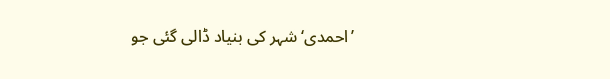’احمدی‘ شہر کی بنیاد ڈالی گئی جو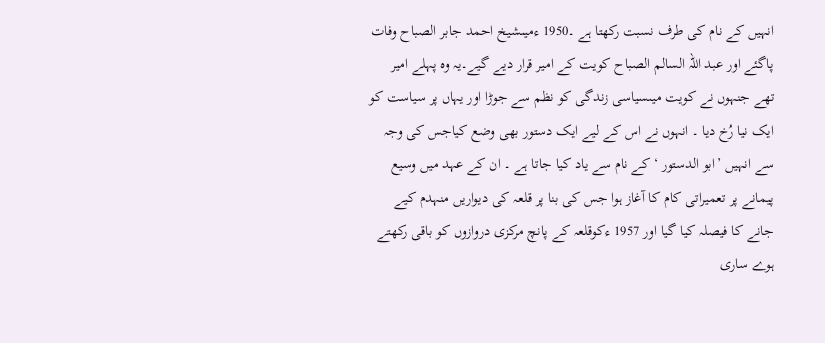انہیں کے نام کی طرف نسبت رکھتا ہے ۔1950 ءمیںشیخ احمد جابر الصباح وفات پاگئے اور عبد اللہ السالم الصباح کویت کے امیر قرار دیے گیے۔یہ وہ پہلے امیر تھے جنہوں نے کویت میںسیاسی زندگی کو نظم سے جوڑا اور یہاں پر سیاست کو ایک نیا رُخ دیا ۔ انہوں نے اس کے لیے ایک دستور بھی وضع کیاجس کی وجہ سے انہیں ’ابو الدستور ‘ کے نام سے یاد کیا جاتا ہے ۔ ان کے عہد میں وسیع پیمانے پر تعمیراتی کام کا آغاز ہوا جس کی بنا پر قلعہ کی دیواریں منہدم کیے جانے کا فیصلہ کیا گیا اور 1957 ءکوقلعہ کے پانچ مرکزی دروازوں کو باقی رکھتے ہوے ساری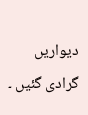دیواریں گرادی گئیں ۔